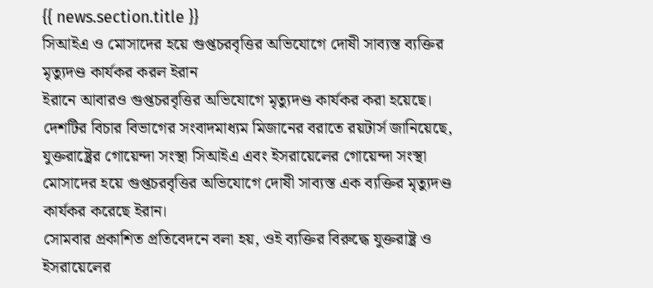{{ news.section.title }}
সিআইএ ও মোসাদের হয়ে গুপ্তচরবৃত্তির অভিযোগে দোষী সাব্যস্ত ব্যক্তির মৃত্যুদণ্ড কার্যকর করল ইরান
ইরানে আবারও গুপ্তচরবৃত্তির অভিযোগে মৃত্যুদণ্ড কার্যকর করা হয়েছে। দেশটির বিচার বিভাগের সংবাদমাধ্যম মিজানের বরাতে রয়টার্স জানিয়েছে, যুক্তরাষ্ট্রের গোয়েন্দা সংস্থা সিআইএ এবং ইসরায়েলের গোয়েন্দা সংস্থা মোসাদের হয়ে গুপ্তচরবৃত্তির অভিযোগে দোষী সাব্যস্ত এক ব্যক্তির মৃত্যুদণ্ড কার্যকর করেছে ইরান।
সোমবার প্রকাশিত প্রতিবেদনে বলা হয়, ওই ব্যক্তির বিরুদ্ধে যুক্তরাষ্ট্র ও ইসরায়েলের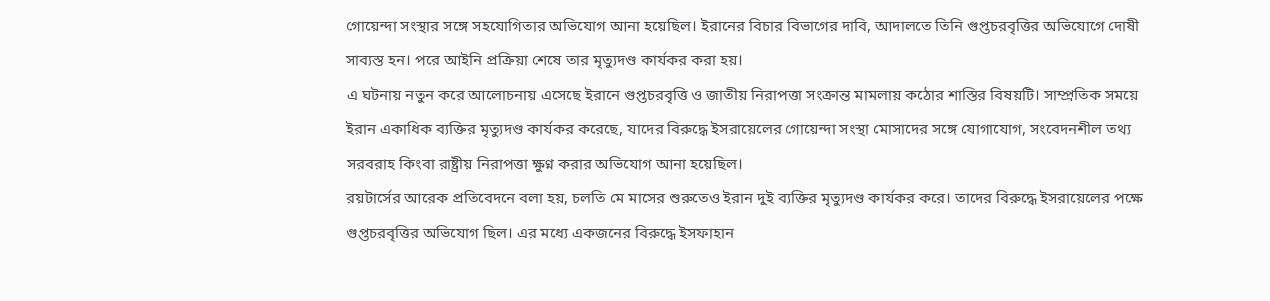গোয়েন্দা সংস্থার সঙ্গে সহযোগিতার অভিযোগ আনা হয়েছিল। ইরানের বিচার বিভাগের দাবি, আদালতে তিনি গুপ্তচরবৃত্তির অভিযোগে দোষী সাব্যস্ত হন। পরে আইনি প্রক্রিয়া শেষে তার মৃত্যুদণ্ড কার্যকর করা হয়।
এ ঘটনায় নতুন করে আলোচনায় এসেছে ইরানে গুপ্তচরবৃত্তি ও জাতীয় নিরাপত্তা সংক্রান্ত মামলায় কঠোর শাস্তির বিষয়টি। সাম্প্রতিক সময়ে ইরান একাধিক ব্যক্তির মৃত্যুদণ্ড কার্যকর করেছে, যাদের বিরুদ্ধে ইসরায়েলের গোয়েন্দা সংস্থা মোসাদের সঙ্গে যোগাযোগ, সংবেদনশীল তথ্য সরবরাহ কিংবা রাষ্ট্রীয় নিরাপত্তা ক্ষুণ্ন করার অভিযোগ আনা হয়েছিল।
রয়টার্সের আরেক প্রতিবেদনে বলা হয়, চলতি মে মাসের শুরুতেও ইরান দুই ব্যক্তির মৃত্যুদণ্ড কার্যকর করে। তাদের বিরুদ্ধে ইসরায়েলের পক্ষে গুপ্তচরবৃত্তির অভিযোগ ছিল। এর মধ্যে একজনের বিরুদ্ধে ইসফাহান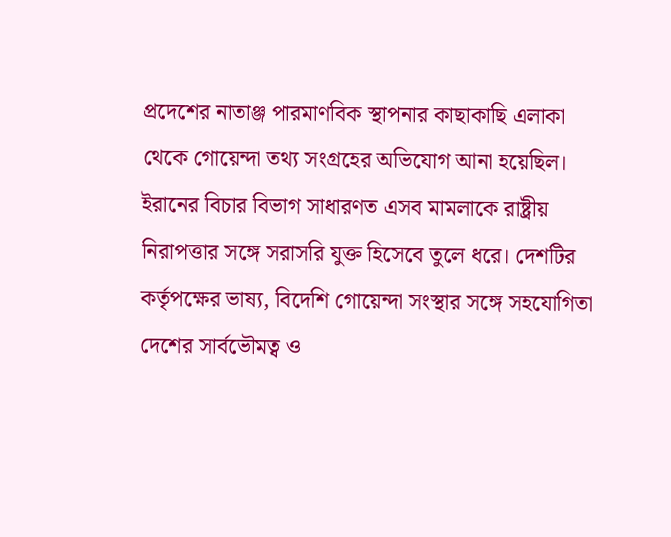প্রদেশের নাতাঞ্জ পারমাণবিক স্থাপনার কাছাকাছি এলাকা থেকে গোয়েন্দা তথ্য সংগ্রহের অভিযোগ আনা হয়েছিল।
ইরানের বিচার বিভাগ সাধারণত এসব মামলাকে রাষ্ট্রীয় নিরাপত্তার সঙ্গে সরাসরি যুক্ত হিসেবে তুলে ধরে। দেশটির কর্তৃপক্ষের ভাষ্য, বিদেশি গোয়েন্দা সংস্থার সঙ্গে সহযোগিতা দেশের সার্বভৌমত্ব ও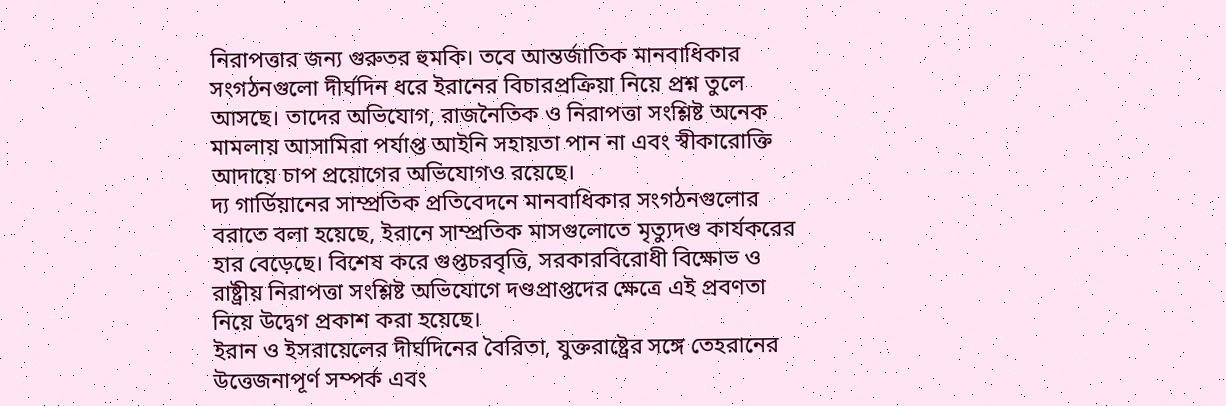নিরাপত্তার জন্য গুরুতর হুমকি। তবে আন্তর্জাতিক মানবাধিকার সংগঠনগুলো দীর্ঘদিন ধরে ইরানের বিচারপ্রক্রিয়া নিয়ে প্রশ্ন তুলে আসছে। তাদের অভিযোগ, রাজনৈতিক ও নিরাপত্তা সংশ্লিষ্ট অনেক মামলায় আসামিরা পর্যাপ্ত আইনি সহায়তা পান না এবং স্বীকারোক্তি আদায়ে চাপ প্রয়োগের অভিযোগও রয়েছে।
দ্য গার্ডিয়ানের সাম্প্রতিক প্রতিবেদনে মানবাধিকার সংগঠনগুলোর বরাতে বলা হয়েছে, ইরানে সাম্প্রতিক মাসগুলোতে মৃত্যুদণ্ড কার্যকরের হার বেড়েছে। বিশেষ করে গুপ্তচরবৃত্তি, সরকারবিরোধী বিক্ষোভ ও রাষ্ট্রীয় নিরাপত্তা সংশ্লিষ্ট অভিযোগে দণ্ডপ্রাপ্তদের ক্ষেত্রে এই প্রবণতা নিয়ে উদ্বেগ প্রকাশ করা হয়েছে।
ইরান ও ইসরায়েলের দীর্ঘদিনের বৈরিতা, যুক্তরাষ্ট্রের সঙ্গে তেহরানের উত্তেজনাপূর্ণ সম্পর্ক এবং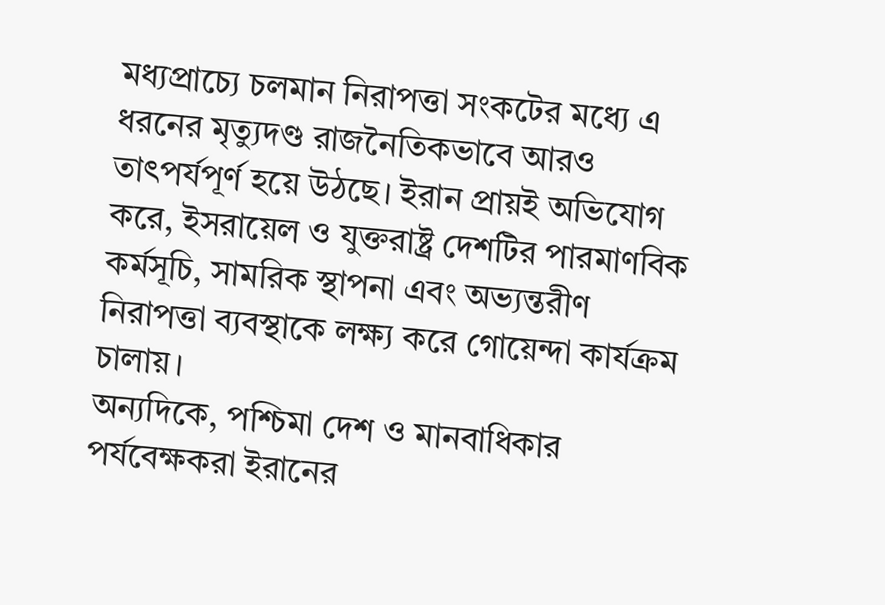মধ্যপ্রাচ্যে চলমান নিরাপত্তা সংকটের মধ্যে এ ধরনের মৃত্যুদণ্ড রাজনৈতিকভাবে আরও তাৎপর্যপূর্ণ হয়ে উঠছে। ইরান প্রায়ই অভিযোগ করে, ইসরায়েল ও যুক্তরাষ্ট্র দেশটির পারমাণবিক কর্মসূচি, সামরিক স্থাপনা এবং অভ্যন্তরীণ নিরাপত্তা ব্যবস্থাকে লক্ষ্য করে গোয়েন্দা কার্যক্রম চালায়।
অন্যদিকে, পশ্চিমা দেশ ও মানবাধিকার পর্যবেক্ষকরা ইরানের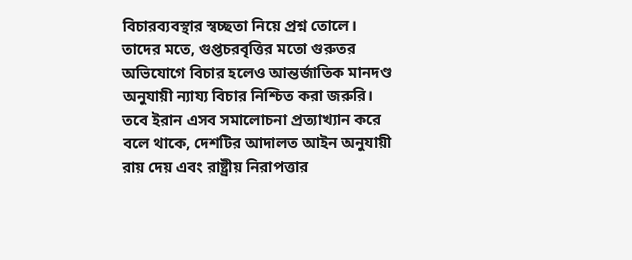বিচারব্যবস্থার স্বচ্ছতা নিয়ে প্রশ্ন তোলে। তাদের মতে, গুপ্তচরবৃত্তির মতো গুরুতর অভিযোগে বিচার হলেও আন্তর্জাতিক মানদণ্ড অনুযায়ী ন্যায্য বিচার নিশ্চিত করা জরুরি। তবে ইরান এসব সমালোচনা প্রত্যাখ্যান করে বলে থাকে, দেশটির আদালত আইন অনুযায়ী রায় দেয় এবং রাষ্ট্রীয় নিরাপত্তার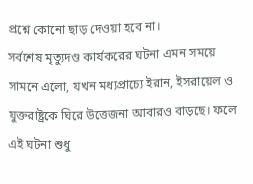প্রশ্নে কোনো ছাড় দেওয়া হবে না।
সর্বশেষ মৃত্যুদণ্ড কার্যকরের ঘটনা এমন সময়ে সামনে এলো, যখন মধ্যপ্রাচ্যে ইরান, ইসরায়েল ও যুক্তরাষ্ট্রকে ঘিরে উত্তেজনা আবারও বাড়ছে। ফলে এই ঘটনা শুধু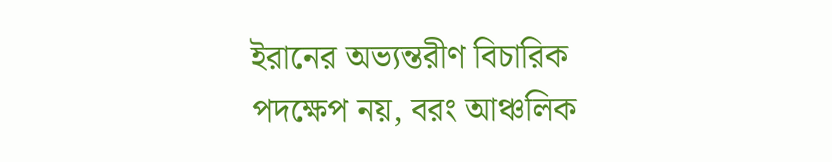ইরানের অভ্যন্তরীণ বিচারিক পদক্ষেপ নয়, বরং আঞ্চলিক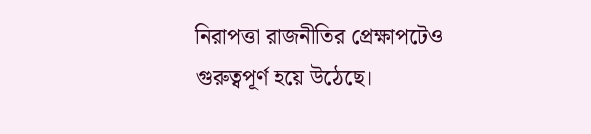নিরাপত্তা রাজনীতির প্রেক্ষাপটেও গুরুত্বপূর্ণ হয়ে উঠেছে।